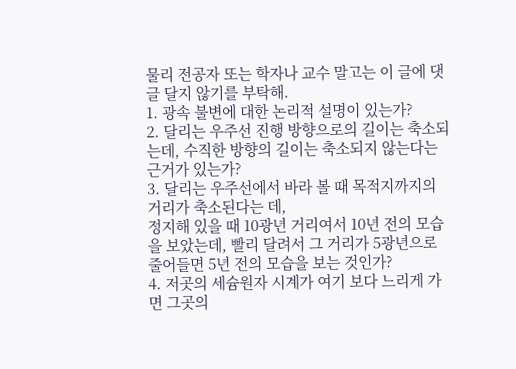물리 전공자 또는 학자나 교수 말고는 이 글에 댓글 달지 않기를 부탁해.
1. 광속 불변에 대한 논리적 설명이 있는가?
2. 달리는 우주선 진행 방향으로의 길이는 축소되는데, 수직한 방향의 길이는 축소되지 않는다는 근거가 있는가?
3. 달리는 우주선에서 바라 볼 때 목적지까지의 거리가 축소된다는 데,
정지해 있을 때 10광년 거리여서 10년 전의 모습을 보았는데, 빨리 달려서 그 거리가 5광년으로 줄어들면 5년 전의 모습을 보는 것인가?
4. 저곳의 세슘원자 시계가 여기 보다 느리게 가면 그곳의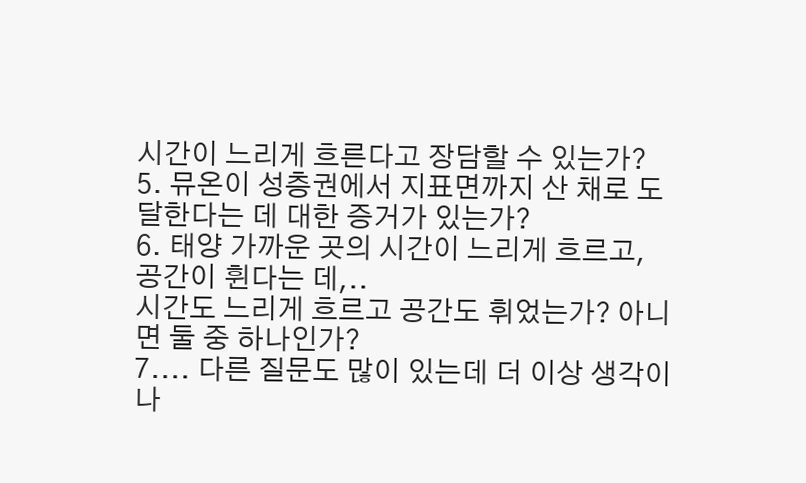시간이 느리게 흐른다고 장담할 수 있는가?
5. 뮤온이 성층권에서 지표면까지 산 채로 도달한다는 데 대한 증거가 있는가?
6. 태양 가까운 곳의 시간이 느리게 흐르고, 공간이 휜다는 데,..
시간도 느리게 흐르고 공간도 휘었는가? 아니면 둘 중 하나인가?
7.... 다른 질문도 많이 있는데 더 이상 생각이 나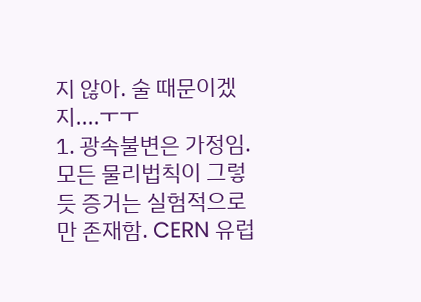지 않아. 술 때문이겠지....ㅜㅜ
1. 광속불변은 가정임. 모든 물리법칙이 그렇듯 증거는 실험적으로만 존재함. CERN 유럽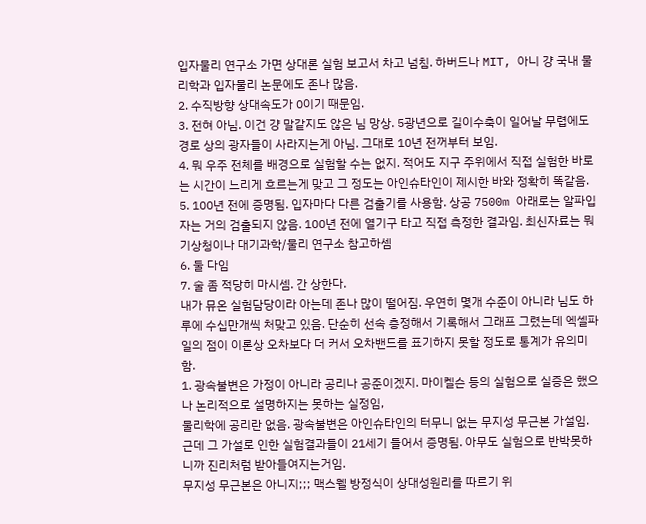입자물리 연구소 가면 상대론 실험 보고서 차고 넘침. 하버드나 MIT, 아니 걍 국내 물리학과 입자물리 논문에도 존나 많음.
2. 수직방향 상대속도가 0이기 때문임.
3. 전혀 아님. 이건 걍 말같지도 않은 님 망상. 5광년으로 길이수축이 일어날 무렵에도 경로 상의 광자들이 사라지는게 아님. 그대로 10년 전꺼부터 보임.
4. 뭐 우주 전체를 배경으로 실험할 수는 없지. 적어도 지구 주위에서 직접 실험한 바로는 시간이 느리게 흐르는게 맞고 그 정도는 아인슈타인이 제시한 바와 정확히 똑같음.
5. 100년 전에 증명됨. 입자마다 다른 검출기를 사용함. 상공 7500m 아래로는 알파입자는 거의 검출되지 않음. 100년 전에 열기구 타고 직접 측정한 결과임. 최신자료는 뭐 기상청이나 대기과학/물리 연구소 참고하셈
6. 둘 다임
7. 술 좀 적당히 마시셈. 간 상한다.
내가 뮤온 실험담당이라 아는데 존나 많이 떨어짐. 우연히 몇개 수준이 아니라 님도 하루에 수십만개씩 처맞고 있음. 단순히 선속 층정해서 기록해서 그래프 그렸는데 엑셀파일의 점이 이론상 오차보다 더 커서 오차밴드를 표기하지 못할 정도로 통계가 유의미함.
1. 광속불변은 가정이 아니라 공리나 공준이겠지. 마이켈슨 등의 실험으로 실증은 했으나 논리적으로 설명하지는 못하는 실정임,
물리학에 공리란 없음. 광속불변은 아인슈타인의 터무니 없는 무지성 무근본 가설임. 근데 그 가설로 인한 실험결과들이 21세기 들어서 증명됨. 아무도 실험으로 반박못하니까 진리처럼 받아들여지는거임.
무지성 무근본은 아니지;;; 맥스웰 방정식이 상대성원리를 따르기 위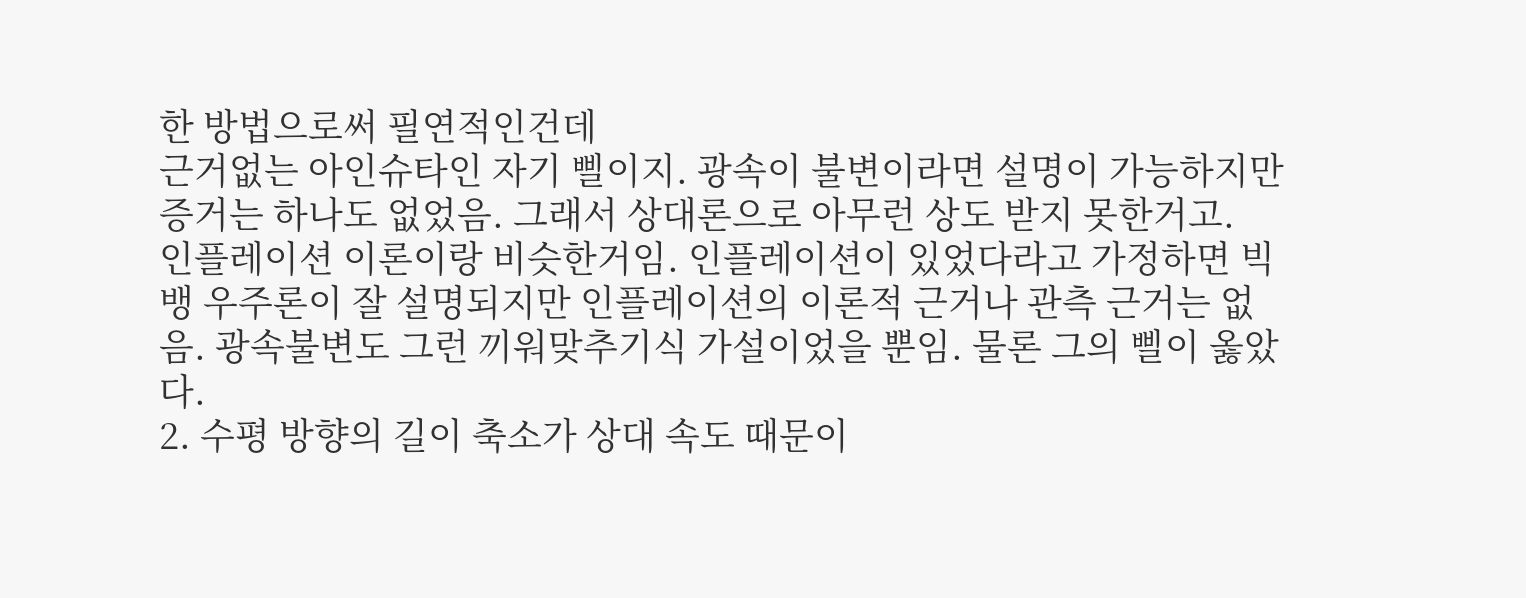한 방법으로써 필연적인건데
근거없는 아인슈타인 자기 삘이지. 광속이 불변이라면 설명이 가능하지만 증거는 하나도 없었음. 그래서 상대론으로 아무런 상도 받지 못한거고.
인플레이션 이론이랑 비슷한거임. 인플레이션이 있었다라고 가정하면 빅뱅 우주론이 잘 설명되지만 인플레이션의 이론적 근거나 관측 근거는 없음. 광속불변도 그런 끼워맞추기식 가설이었을 뿐임. 물론 그의 삘이 옳았다.
2. 수평 방향의 길이 축소가 상대 속도 때문이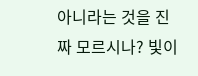아니라는 것을 진짜 모르시나? 빛이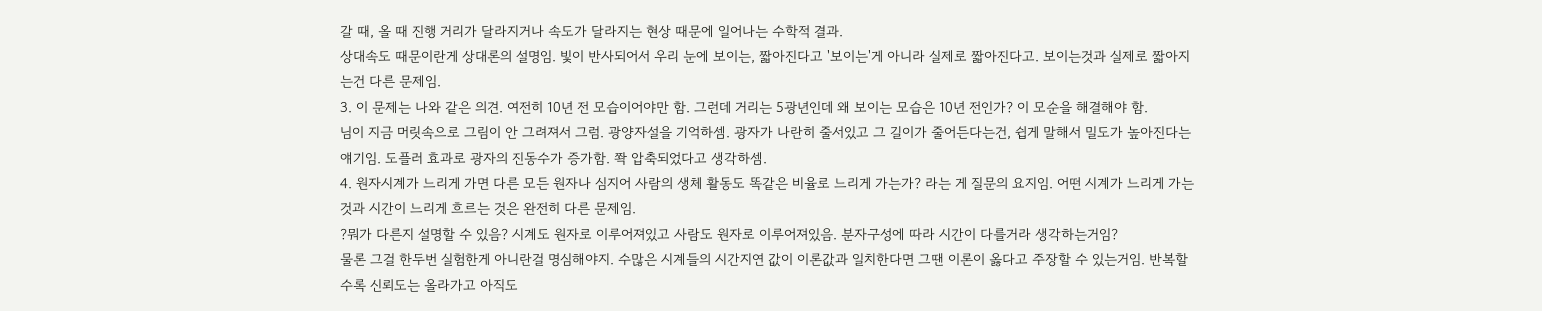갈 때, 올 때 진행 거리가 달라지거나 속도가 달라지는 현상 때문에 일어나는 수학적 결과.
상대속도 때문이란게 상대론의 설명임. 빛이 반사되어서 우리 눈에 보이는, 짧아진다고 '보이는'게 아니라 실제로 짧아진다고. 보이는것과 실제로 짧아지는건 다른 문제임.
3. 이 문제는 나와 같은 의견. 여전히 10년 전 모습이어야만 함. 그런데 거리는 5광년인데 왜 보이는 모습은 10년 전인가? 이 모순을 해결해야 함.
님이 지금 머릿속으로 그림이 안 그려져서 그럼. 광양자설을 기억하셈. 광자가 나란히 줄서있고 그 길이가 줄어든다는건, 쉽게 말해서 밀도가 높아진다는 얘기임. 도플러 효과로 광자의 진동수가 증가함. 쫙 압축되었다고 생각하셈.
4. 원자시계가 느리게 가면 다른 모든 원자나 심지어 사람의 생체 활동도 똑같은 비율로 느리게 가는가? 라는 게 질문의 요지임. 어떤 시계가 느리게 가는 것과 시간이 느리게 흐르는 것은 완전히 다른 문제임.
?뭐가 다른지 설명할 수 있음? 시계도 원자로 이루어져있고 사람도 원자로 이루어져있음. 분자구성에 따라 시간이 다를거라 생각하는거임?
물론 그걸 한두번 실험한게 아니란걸 명심해야지. 수많은 시계들의 시간지연 값이 이론값과 일치한다면 그땐 이론이 옳다고 주장할 수 있는거임. 반복할수록 신뢰도는 올라가고 아직도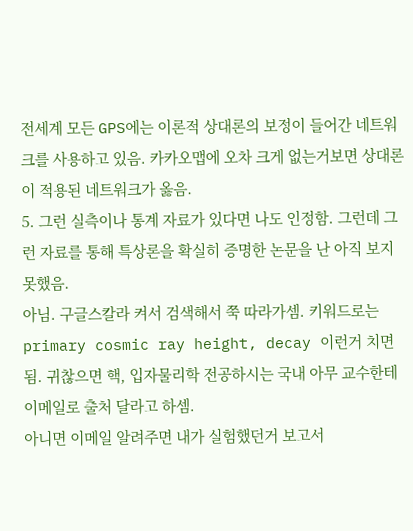전세계 모든 GPS에는 이론적 상대론의 보정이 들어간 네트워크를 사용하고 있음. 카카오맵에 오차 크게 없는거보면 상대론이 적용된 네트워크가 옳음.
5. 그런 실측이나 통계 자료가 있다면 나도 인정함. 그런데 그런 자료를 통해 특상론을 확실히 증명한 논문을 난 아직 보지 못했음.
아님. 구글스칼라 켜서 검색해서 쭉 따라가셈. 키워드로는 primary cosmic ray height, decay 이런거 치면 됨. 귀찮으면 핵, 입자물리학 전공하시는 국내 아무 교수한테 이메일로 출처 달라고 하셈.
아니면 이메일 알려주면 내가 실험했던거 보고서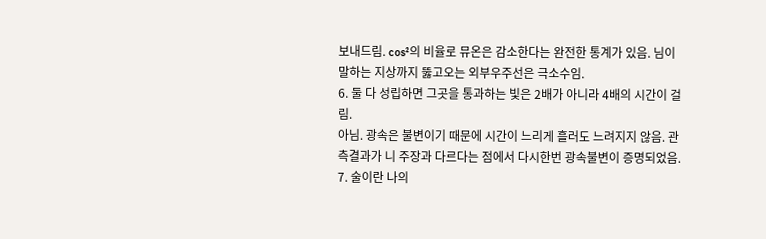보내드림. cos²의 비율로 뮤온은 감소한다는 완전한 통계가 있음. 님이 말하는 지상까지 뚫고오는 외부우주선은 극소수임.
6. 둘 다 성립하면 그곳을 통과하는 빛은 2배가 아니라 4배의 시간이 걸림.
아님. 광속은 불변이기 때문에 시간이 느리게 흘러도 느려지지 않음. 관측결과가 니 주장과 다르다는 점에서 다시한번 광속불변이 증명되었음.
7. 술이란 나의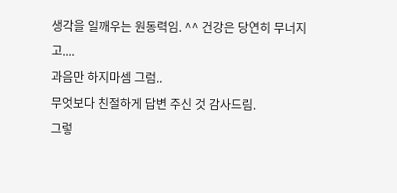생각을 일깨우는 원동력임. ^^ 건강은 당연히 무너지고....
과음만 하지마셈 그럼..
무엇보다 친절하게 답변 주신 것 감사드림.
그렇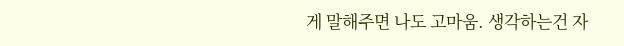게 말해주면 나도 고마움. 생각하는건 자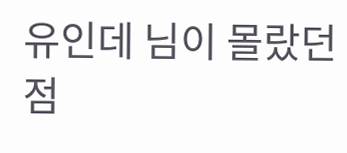유인데 님이 몰랐던 점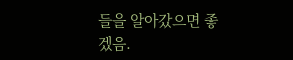들을 알아갔으면 좋겠음.